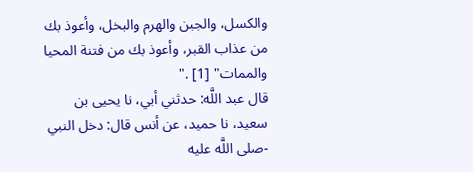والكسل، والجبن والهرم والبخل، وأعوذ بك من عذاب القبر، وأعوذ بك من فتنة المحيا والممات" [1] ."
قال عبد اللَّه: حدثني أبي، نا يحيى بن سعيد، نا حميد، عن أنس قال: دخل النبي -صلى اللَّه عليه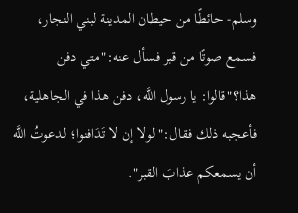وسلم- حائطًا من حيطان المدينة لبني النجار، فسمع صوتًا من قبر فسأل عنه:"متي دفن هذا؟"قالوا: يا رسول اللَّه، دفن هذا في الجاهلية، فأعجبه ذلك فقال:"لولا إن لا تَدَافنوا؛ لدعوتُ اللَّه أن يسمعكم عذابَ القبر".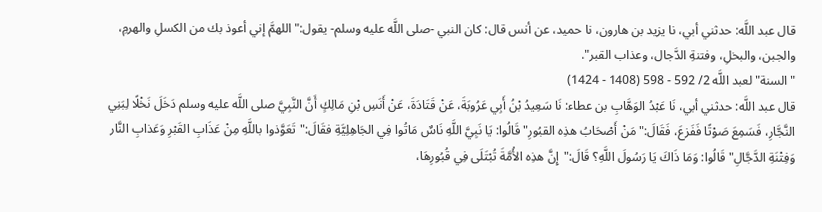قال عبد اللَّه: حدثني أبي، نا يزيد بن هارون، نا حميد، عن أنس قال: كان النبي -صلى اللَّه عليه وسلم- يقول:"اللهمَّ إني أعوذ بك من الكسلِ والهرمِ، والجبن، والبخلِ، وفتنةِ الدَّجال، وعذاب القبر".
"السنة"لعبد اللَّه 2/ 592 - 598 (1408 - 1424)
قال عبد اللَّه: حدثني أبي، نَا عَبْدُ الوَهَّابِ بن عطاء: نَا سَعِيدُ بْنُ أَبِي عَرُوبَةَ، عَنْ قَتَادَةَ، عَنْ أَنَسِ بْنِ مَالِكٍ أَنَّ النَّبِيَّ صلى اللَّه عليه وسلم دَخَلَ نَخْلًا لِبَنِي النَّجَّارِ، فَسَمِعَ صَوْتًا فَفَزعَ، فَقَالَ:"مَنْ أَصْحَابُ هذِه القبُورِ"قَالُوا: يَا نَبِيَّ اللَّهِ نَاسٌ مَاتُوا فِي الجَاهِلِيَّةِ فقَالَ:"تَعَوَّذوا باللَّهِ مِنْ عَذَابِ القَبْرِ وَعَذابِ النَّار وَفِتْنَةِ الدَّجَّالِ"قَالُوا: وَمَا ذَاكَ يَا رَسُولَ اللَّهِ؟ قَالَ:"إِنَّ هذِه الأُمَّةَ تُبْتَلَى فِي قُبُورِهَا،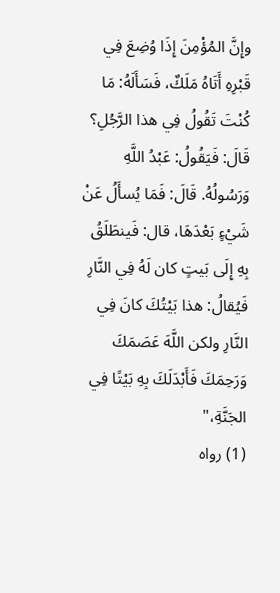وإِنَّ المُؤْمِنَ إِذَا وُضِعَ فِي قَبْرِهِ أَتَاهُ مَلَكٌ، فَسَأَلَهُ: مَا كُنْتَ تَقُولُ فِي هذا الرَّجُلِ؟ قَالَ: فَيَقُولُ: عَبْدُ اللَّهِ وَرَسُولُهُ. قَالَ: فَمَا يُسأَلُ عَنْ شَيْءٍ بَعْدَهَا، قال: فَينطَلَقُ بِهِ إِلَى بَيتٍ كان لَهُ فِي النَّارِ فَيُقالُ: هذا بَيْتُكَ كانَ فِي النَّارِ ولكن اللَّهَ عَصَمَكَ وَرَحِمَكَ فَأَبْدَلَكَ بِهِ بَيْتًا فِي الجَنَّةِ،"
(1) رواه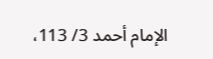الإمام أحمد 3/ 113،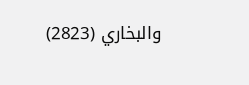والبخاري (2823)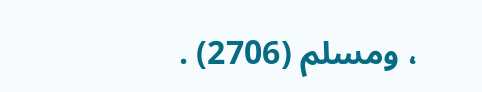، ومسلم (2706) .